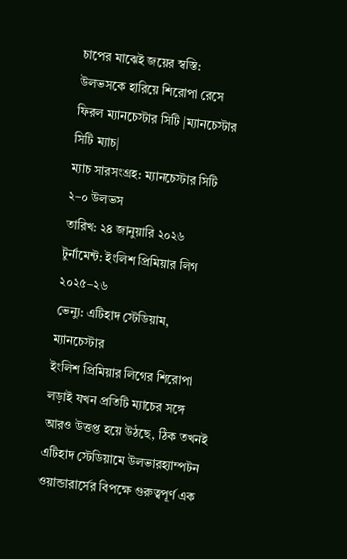চাপের মাঝেই জয়ের স্বস্তি: উলভসকে হারিয়ে শিরোপা রেসে ফিরল ম্যানচেস্টার সিটি |ম্যানচেস্টার সিটি ম্যাচ|
ম্যাচ সারসংগ্রহ: ম্যানচেস্টার সিটি ২–০ উলভস
তারিখ: ২৪ জানুয়ারি ২০২৬
টুর্নামেন্ট: ইংলিশ প্রিমিয়ার লিগ ২০২৫–২৬
ভেন্যু: এটিহাদ স্টেডিয়াম, ম্যানচেস্টার
ইংলিশ প্রিমিয়ার লিগের শিরোপা লড়াই যখন প্রতিটি ম্যাচের সঙ্গে আরও উত্তপ্ত হয়ে উঠছে, ঠিক তখনই এটিহাদ স্টেডিয়ামে উলভারহ্যাম্পটন ওয়ান্ডারার্সের বিপক্ষে গুরুত্বপূর্ণ এক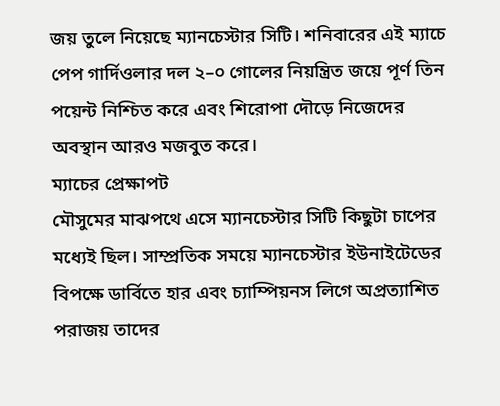জয় তুলে নিয়েছে ম্যানচেস্টার সিটি। শনিবারের এই ম্যাচে পেপ গার্দিওলার দল ২–০ গোলের নিয়ন্ত্রিত জয়ে পূর্ণ তিন পয়েন্ট নিশ্চিত করে এবং শিরোপা দৌড়ে নিজেদের অবস্থান আরও মজবুত করে।
ম্যাচের প্রেক্ষাপট
মৌসুমের মাঝপথে এসে ম্যানচেস্টার সিটি কিছুটা চাপের মধ্যেই ছিল। সাম্প্রতিক সময়ে ম্যানচেস্টার ইউনাইটেডের বিপক্ষে ডার্বিতে হার এবং চ্যাম্পিয়নস লিগে অপ্রত্যাশিত পরাজয় তাদের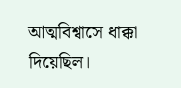আত্মবিশ্বাসে ধাক্কা দিয়েছিল।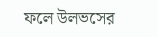ফলে উলভসের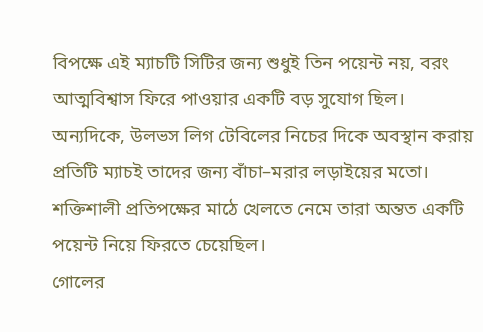বিপক্ষে এই ম্যাচটি সিটির জন্য শুধুই তিন পয়েন্ট নয়, বরং আত্মবিশ্বাস ফিরে পাওয়ার একটি বড় সুযোগ ছিল।
অন্যদিকে, উলভস লিগ টেবিলের নিচের দিকে অবস্থান করায় প্রতিটি ম্যাচই তাদের জন্য বাঁচা–মরার লড়াইয়ের মতো। শক্তিশালী প্রতিপক্ষের মাঠে খেলতে নেমে তারা অন্তত একটি পয়েন্ট নিয়ে ফিরতে চেয়েছিল।
গোলের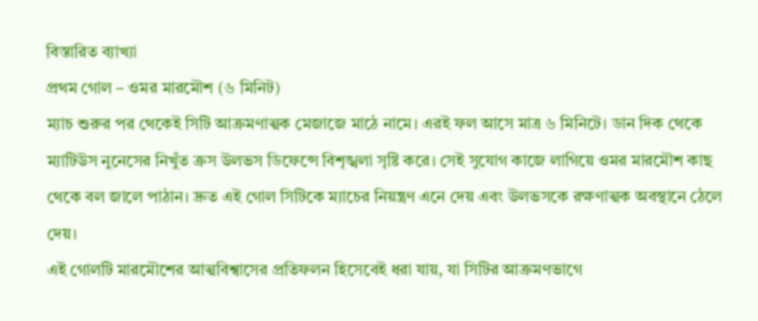বিস্তারিত ব্যাখ্যা
প্রথম গোল – ওমর মারমৌশ (৬ মিনিট)
ম্যাচ শুরুর পর থেকেই সিটি আক্রমণাত্মক মেজাজে মাঠে নামে। এরই ফল আসে মাত্র ৬ মিনিটে। ডান দিক থেকে ম্যাটিউস নুনেসের নিখুঁত ক্রস উলভস ডিফেন্সে বিশৃঙ্খলা সৃষ্টি করে। সেই সুযোগ কাজে লাগিয়ে ওমর মারমৌশ কাছ থেকে বল জালে পাঠান। দ্রুত এই গোল সিটিকে ম্যাচের নিয়ন্ত্রণ এনে দেয় এবং উলভসকে রক্ষণাত্মক অবস্থানে ঠেলে দেয়।
এই গোলটি মারমৌশের আত্মবিশ্বাসের প্রতিফলন হিসেবেই ধরা যায়, যা সিটির আক্রমণভাগে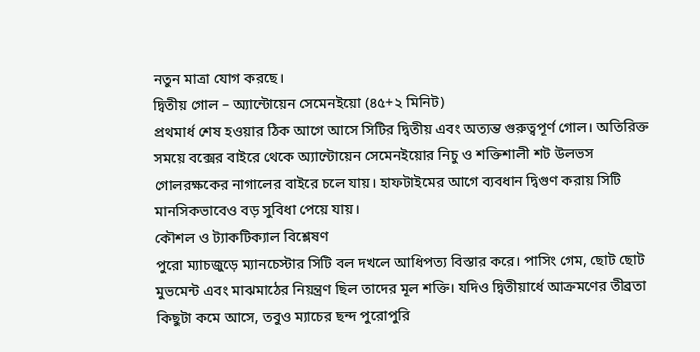নতুন মাত্রা যোগ করছে।
দ্বিতীয় গোল – অ্যান্টোয়েন সেমেনইয়ো (৪৫+২ মিনিট)
প্রথমার্ধ শেষ হওয়ার ঠিক আগে আসে সিটির দ্বিতীয় এবং অত্যন্ত গুরুত্বপূর্ণ গোল। অতিরিক্ত সময়ে বক্সের বাইরে থেকে অ্যান্টোয়েন সেমেনইয়োর নিচু ও শক্তিশালী শট উলভস গোলরক্ষকের নাগালের বাইরে চলে যায়। হাফটাইমের আগে ব্যবধান দ্বিগুণ করায় সিটি মানসিকভাবেও বড় সুবিধা পেয়ে যায়।
কৌশল ও ট্যাকটিক্যাল বিশ্লেষণ
পুরো ম্যাচজুড়ে ম্যানচেস্টার সিটি বল দখলে আধিপত্য বিস্তার করে। পাসিং গেম, ছোট ছোট মুভমেন্ট এবং মাঝমাঠের নিয়ন্ত্রণ ছিল তাদের মূল শক্তি। যদিও দ্বিতীয়ার্ধে আক্রমণের তীব্রতা কিছুটা কমে আসে, তবুও ম্যাচের ছন্দ পুরোপুরি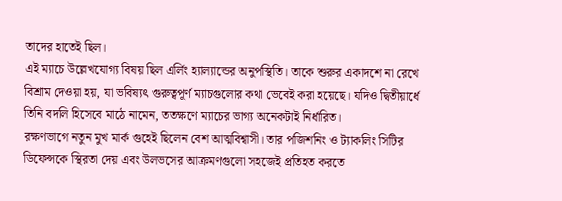তাদের হাতেই ছিল।
এই ম্যাচে উল্লেখযোগ্য বিষয় ছিল এর্লিং হ্যাল্যান্ডের অনুপস্থিতি। তাকে শুরুর একাদশে না রেখে বিশ্রাম দেওয়া হয়, যা ভবিষ্যৎ গুরুত্বপূর্ণ ম্যাচগুলোর কথা ভেবেই করা হয়েছে। যদিও দ্বিতীয়ার্ধে তিনি বদলি হিসেবে মাঠে নামেন, ততক্ষণে ম্যাচের ভাগ্য অনেকটাই নির্ধারিত।
রক্ষণভাগে নতুন মুখ মার্ক গুহেই ছিলেন বেশ আত্মবিশ্বাসী। তার পজিশনিং ও ট্যাকলিং সিটির ডিফেন্সকে স্থিরতা দেয় এবং উলভসের আক্রমণগুলো সহজেই প্রতিহত করতে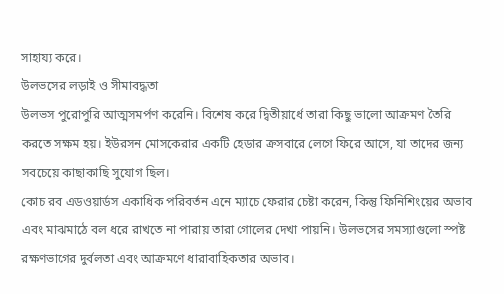সাহায্য করে।
উলভসের লড়াই ও সীমাবদ্ধতা
উলভস পুরোপুরি আত্মসমর্পণ করেনি। বিশেষ করে দ্বিতীয়ার্ধে তারা কিছু ভালো আক্রমণ তৈরি করতে সক্ষম হয়। ইউরসন মোসকেরার একটি হেডার ক্রসবারে লেগে ফিরে আসে, যা তাদের জন্য সবচেয়ে কাছাকাছি সুযোগ ছিল।
কোচ রব এডওয়ার্ডস একাধিক পরিবর্তন এনে ম্যাচে ফেরার চেষ্টা করেন, কিন্তু ফিনিশিংয়ের অভাব এবং মাঝমাঠে বল ধরে রাখতে না পারায় তারা গোলের দেখা পায়নি। উলভসের সমস্যাগুলো স্পষ্ট রক্ষণভাগের দুর্বলতা এবং আক্রমণে ধারাবাহিকতার অভাব।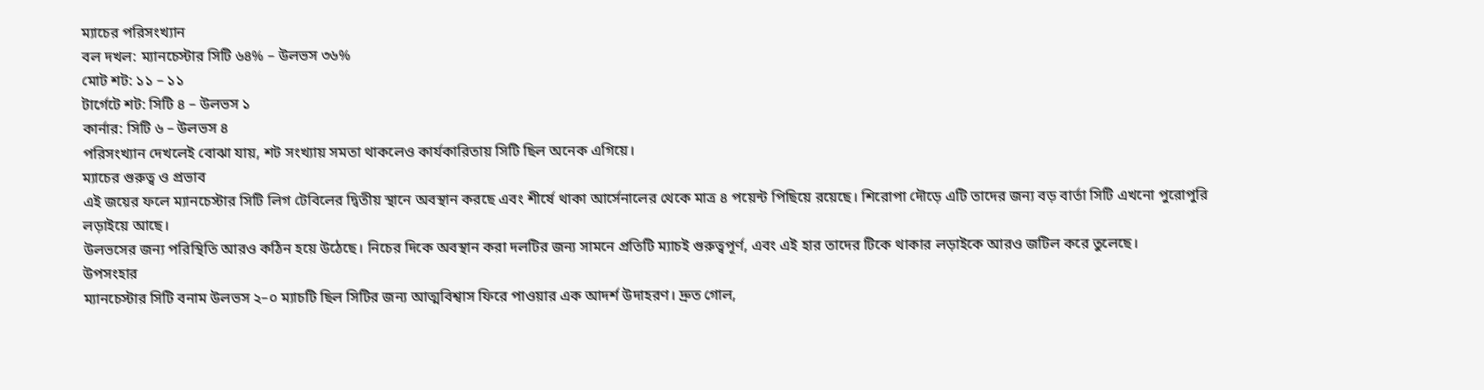ম্যাচের পরিসংখ্যান
বল দখল: ম্যানচেস্টার সিটি ৬৪% – উলভস ৩৬%
মোট শট: ১১ – ১১
টার্গেটে শট: সিটি ৪ – উলভস ১
কার্নার: সিটি ৬ – উলভস ৪
পরিসংখ্যান দেখলেই বোঝা যায়, শট সংখ্যায় সমতা থাকলেও কার্যকারিতায় সিটি ছিল অনেক এগিয়ে।
ম্যাচের গুরুত্ব ও প্রভাব
এই জয়ের ফলে ম্যানচেস্টার সিটি লিগ টেবিলের দ্বিতীয় স্থানে অবস্থান করছে এবং শীর্ষে থাকা আর্সেনালের থেকে মাত্র ৪ পয়েন্ট পিছিয়ে রয়েছে। শিরোপা দৌড়ে এটি তাদের জন্য বড় বার্তা সিটি এখনো পুরোপুরি লড়াইয়ে আছে।
উলভসের জন্য পরিস্থিতি আরও কঠিন হয়ে উঠেছে। নিচের দিকে অবস্থান করা দলটির জন্য সামনে প্রতিটি ম্যাচই গুরুত্বপূর্ণ, এবং এই হার তাদের টিকে থাকার লড়াইকে আরও জটিল করে তুলেছে।
উপসংহার
ম্যানচেস্টার সিটি বনাম উলভস ২–০ ম্যাচটি ছিল সিটির জন্য আত্মবিশ্বাস ফিরে পাওয়ার এক আদর্শ উদাহরণ। দ্রুত গোল,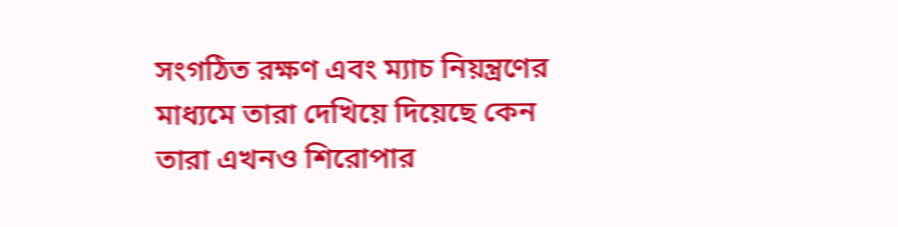সংগঠিত রক্ষণ এবং ম্যাচ নিয়ন্ত্রণের মাধ্যমে তারা দেখিয়ে দিয়েছে কেন তারা এখনও শিরোপার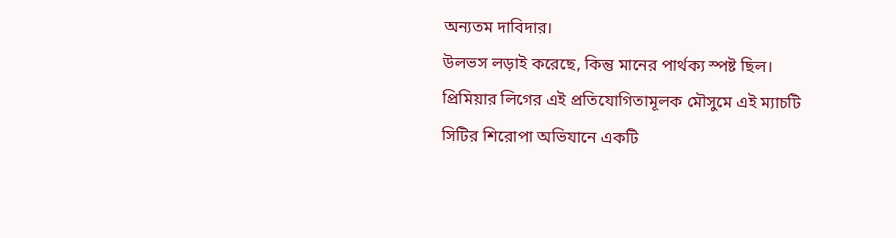অন্যতম দাবিদার।
উলভস লড়াই করেছে, কিন্তু মানের পার্থক্য স্পষ্ট ছিল। প্রিমিয়ার লিগের এই প্রতিযোগিতামূলক মৌসুমে এই ম্যাচটি সিটির শিরোপা অভিযানে একটি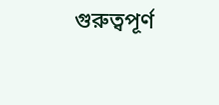গুরুত্বপূর্ণ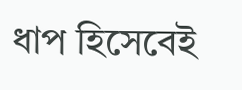ধাপ হিসেবেই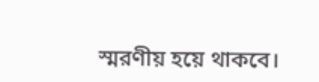স্মরণীয় হয়ে থাকবে।